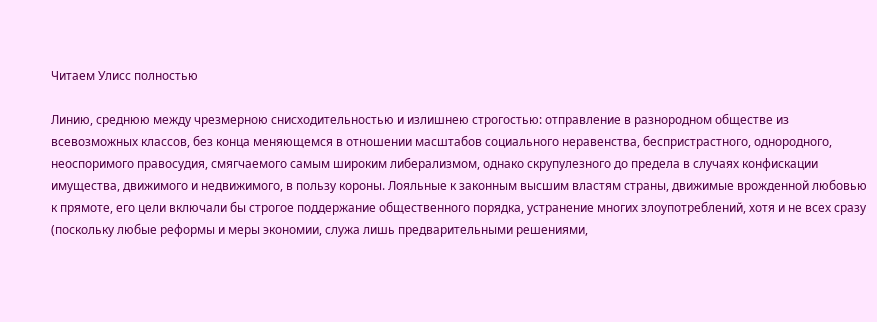Читаем Улисс полностью

Линию, среднюю между чрезмерною снисходительностью и излишнею строгостью: отправление в разнородном обществе из всевозможных классов, без конца меняющемся в отношении масштабов социального неравенства, беспристрастного, однородного, неоспоримого правосудия, смягчаемого самым широким либерализмом, однако скрупулезного до предела в случаях конфискации имущества, движимого и недвижимого, в пользу короны. Лояльные к законным высшим властям страны, движимые врожденной любовью к прямоте, его цели включали бы строгое поддержание общественного порядка, устранение многих злоупотреблений, хотя и не всех сразу (поскольку любые реформы и меры экономии, служа лишь предварительными решениями,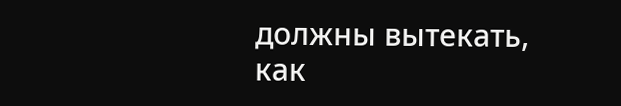должны вытекать, как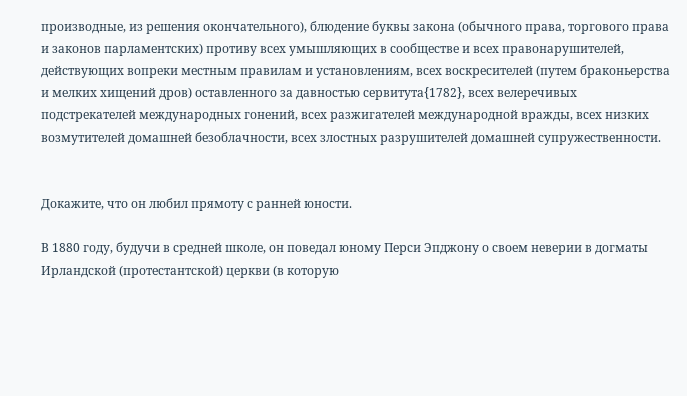производные, из решения окончательного), блюдение буквы закона (обычного права, торгового права и законов парламентских) противу всех умышляющих в сообществе и всех правонарушителей, действующих вопреки местным правилам и установлениям, всех воскресителей (путем браконьерства и мелких хищений дров) оставленного за давностью сервитута{1782}, всех велеречивых подстрекателей международных гонений, всех разжигателей международной вражды, всех низких возмутителей домашней безоблачности, всех злостных разрушителей домашней супружественности.


Докажите, что он любил прямоту с ранней юности.

В 1880 году, будучи в средней школе, он поведал юному Перси Эпджону о своем неверии в догматы Ирландской (протестантской) церкви (в которую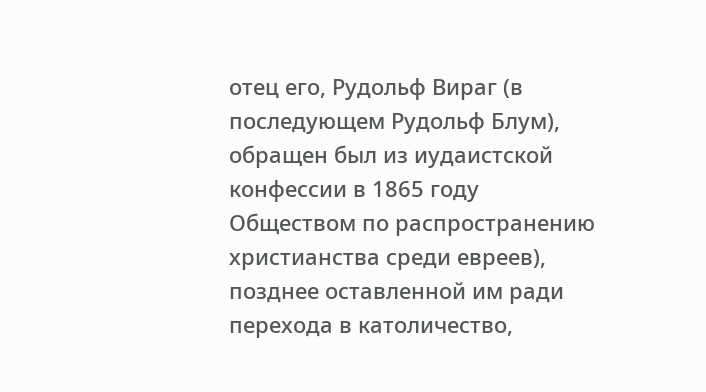отец его, Рудольф Вираг (в последующем Рудольф Блум), обращен был из иудаистской конфессии в 1865 году Обществом по распространению христианства среди евреев), позднее оставленной им ради перехода в католичество,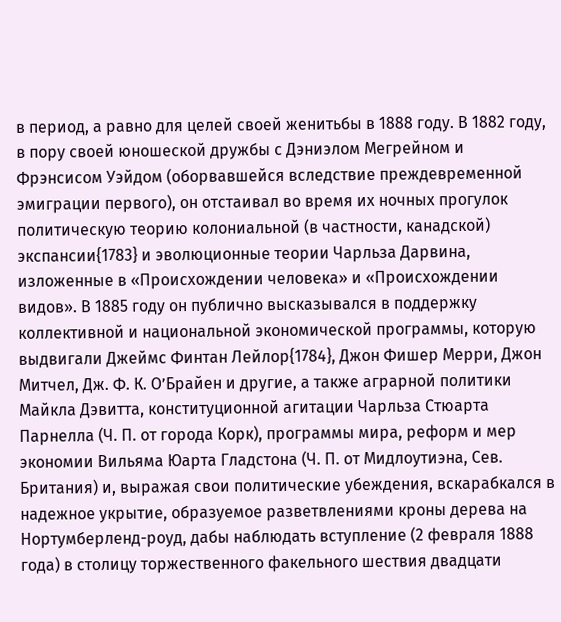в период, а равно для целей своей женитьбы в 1888 году. В 1882 году, в пору своей юношеской дружбы с Дэниэлом Мегрейном и Фрэнсисом Уэйдом (оборвавшейся вследствие преждевременной эмиграции первого), он отстаивал во время их ночных прогулок политическую теорию колониальной (в частности, канадской) экспансии{1783} и эволюционные теории Чарльза Дарвина, изложенные в «Происхождении человека» и «Происхождении видов». В 1885 году он публично высказывался в поддержку коллективной и национальной экономической программы, которую выдвигали Джеймс Финтан Лейлор{1784}, Джон Фишер Мерри, Джон Митчел, Дж. Ф. К. О’Брайен и другие, а также аграрной политики Майкла Дэвитта, конституционной агитации Чарльза Стюарта Парнелла (Ч. П. от города Корк), программы мира, реформ и мер экономии Вильяма Юарта Гладстона (Ч. П. от Мидлоутиэна, Сев. Британия) и, выражая свои политические убеждения, вскарабкался в надежное укрытие, образуемое разветвлениями кроны дерева на Нортумберленд-роуд, дабы наблюдать вступление (2 февраля 1888 года) в столицу торжественного факельного шествия двадцати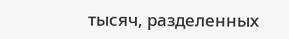тысяч, разделенных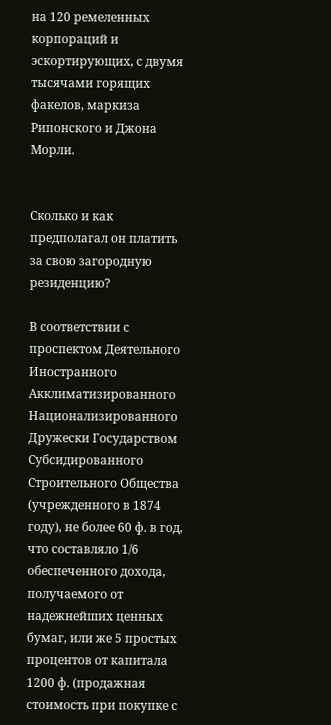на 120 ремеленных корпораций и эскортирующих, с двумя тысячами горящих факелов, маркиза Рипонского и Джона Морли.


Сколько и как предполагал он платить за свою загородную резиденцию?

В соответствии с проспектом Деятельного Иностранного Акклиматизированного Национализированного Дружески Государством Субсидированного Строительного Общества (учрежденного в 1874 году), не более 60 ф. в год, что составляло 1/6 обеспеченного дохода, получаемого от надежнейших ценных бумаг, или же 5 простых процентов от капитала 1200 ф. (продажная стоимость при покупке с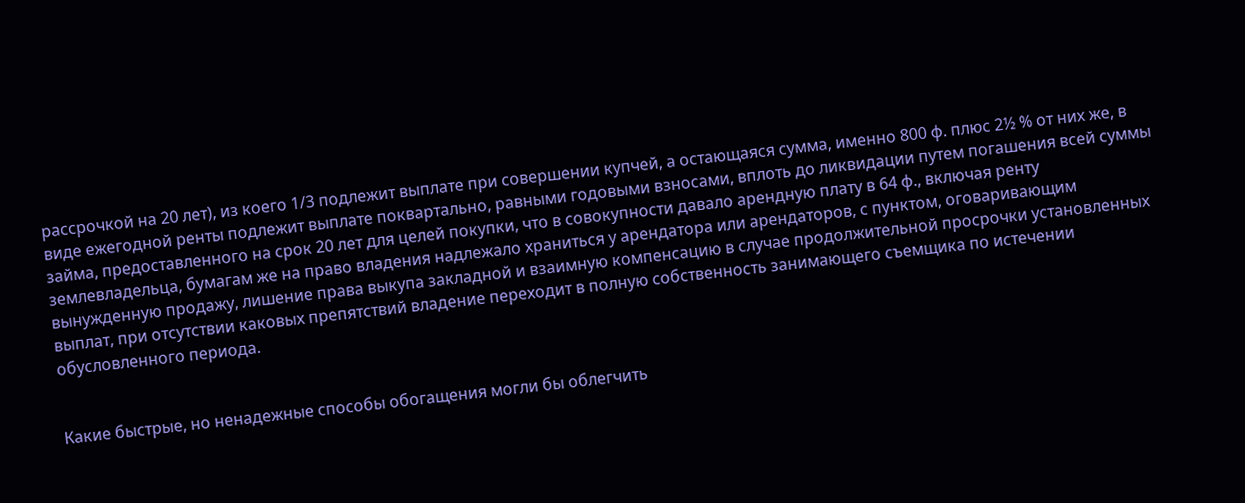рассрочкой на 20 лет), из коего 1/3 подлежит выплате при совершении купчей, а остающаяся сумма, именно 800 ф. плюс 2½ % от них же, в виде ежегодной ренты подлежит выплате поквартально, равными годовыми взносами, вплоть до ликвидации путем погашения всей суммы займа, предоставленного на срок 20 лет для целей покупки, что в совокупности давало арендную плату в 64 ф., включая ренту землевладельца, бумагам же на право владения надлежало храниться у арендатора или арендаторов, с пунктом, оговаривающим вынужденную продажу, лишение права выкупа закладной и взаимную компенсацию в случае продолжительной просрочки установленных выплат, при отсутствии каковых препятствий владение переходит в полную собственность занимающего съемщика по истечении обусловленного периода.


Какие быстрые, но ненадежные способы обогащения могли бы облегчить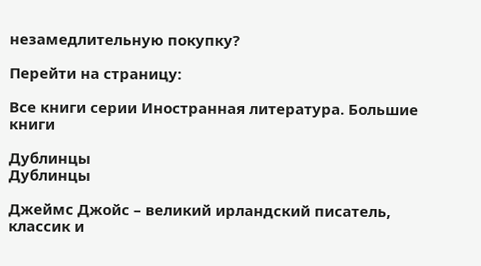незамедлительную покупку?

Перейти на страницу:

Все книги серии Иностранная литература. Большие книги

Дублинцы
Дублинцы

Джеймс Джойс – великий ирландский писатель, классик и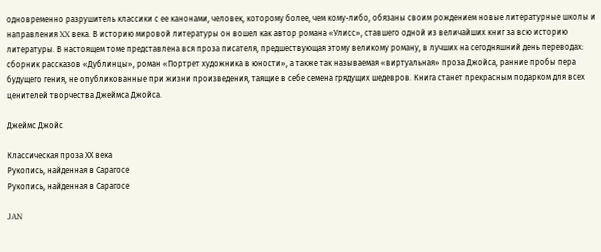одновременно разрушитель классики с ее канонами, человек, которому более, чем кому-либо, обязаны своим рождением новые литературные школы и направления XX века. В историю мировой литературы он вошел как автор романа «Улисс», ставшего одной из величайших книг за всю историю литературы. В настоящем томе представлена вся проза писателя, предшествующая этому великому роману, в лучших на сегодняшний день переводах: сборник рассказов «Дублинцы», роман «Портрет художника в юности», а также так называемая «виртуальная» проза Джойса, ранние пробы пера будущего гения, не опубликованные при жизни произведения, таящие в себе семена грядущих шедевров. Книга станет прекрасным подарком для всех ценителей творчества Джеймса Джойса.

Джеймс Джойс

Классическая проза ХX века
Рукопись, найденная в Сарагосе
Рукопись, найденная в Сарагосе

JAN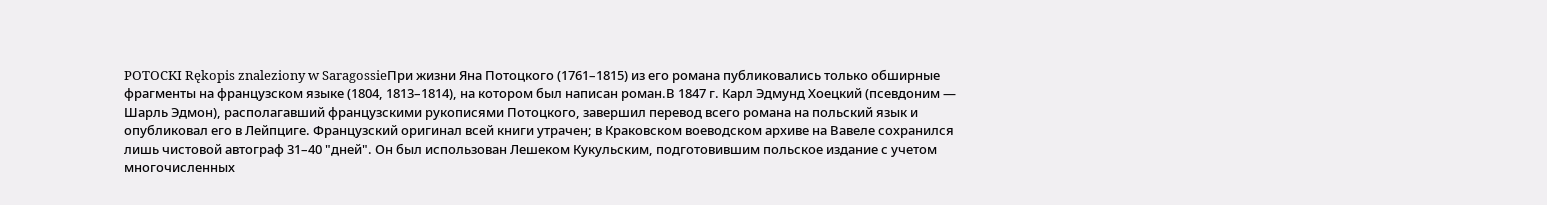POTOCKI Rękopis znaleziony w SaragossieПри жизни Яна Потоцкого (1761–1815) из его романа публиковались только обширные фрагменты на французском языке (1804, 1813–1814), на котором был написан роман.В 1847 г. Карл Эдмунд Хоецкий (псевдоним — Шарль Эдмон), располагавший французскими рукописями Потоцкого, завершил перевод всего романа на польский язык и опубликовал его в Лейпциге. Французский оригинал всей книги утрачен; в Краковском воеводском архиве на Вавеле сохранился лишь чистовой автограф 31–40 "дней". Он был использован Лешеком Кукульским, подготовившим польское издание с учетом многочисленных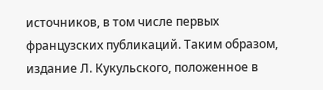источников, в том числе первых французских публикаций. Таким образом, издание Л. Кукульского, положенное в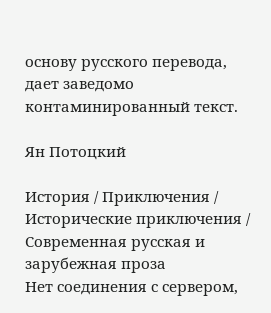основу русского перевода, дает заведомо контаминированный текст.

Ян Потоцкий

История / Приключения / Исторические приключения / Современная русская и зарубежная проза
Нет соединения с сервером,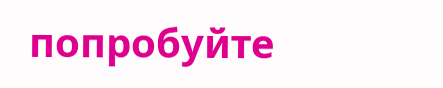попробуйте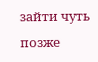зайти чуть позже